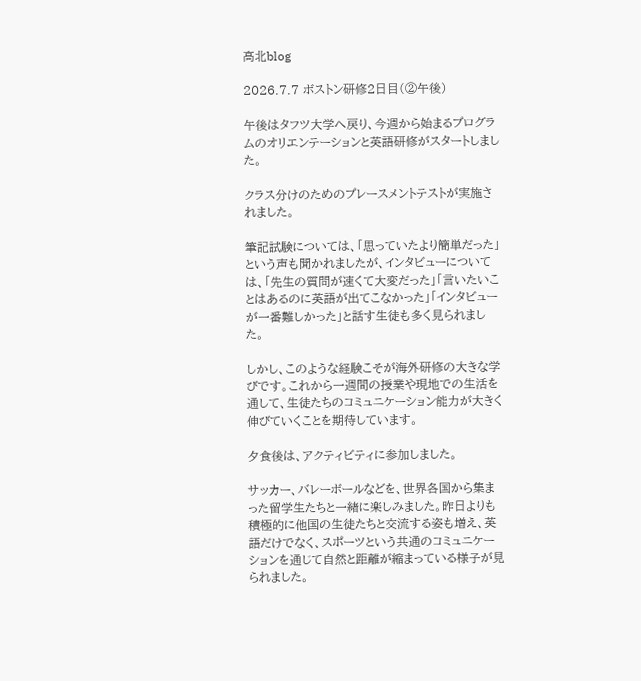高北blog

2026.7.7 ボストン研修2日目(②午後)

午後はタフツ大学へ戻り、今週から始まるプログラムのオリエンテーションと英語研修がスタートしました。

クラス分けのためのプレースメントテストが実施されました。

筆記試験については、「思っていたより簡単だった」という声も聞かれましたが、インタビューについては、「先生の質問が速くて大変だった」「言いたいことはあるのに英語が出てこなかった」「インタビューが一番難しかった」と話す生徒も多く見られました。

しかし、このような経験こそが海外研修の大きな学びです。これから一週間の授業や現地での生活を通して、生徒たちのコミュニケーション能力が大きく伸びていくことを期待しています。

夕食後は、アクティビティに参加しました。

サッカー、バレーボールなどを、世界各国から集まった留学生たちと一緒に楽しみました。昨日よりも積極的に他国の生徒たちと交流する姿も増え、英語だけでなく、スポーツという共通のコミュニケーションを通じて自然と距離が縮まっている様子が見られました。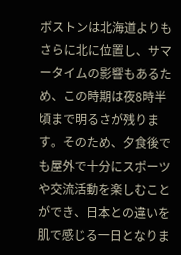ボストンは北海道よりもさらに北に位置し、サマータイムの影響もあるため、この時期は夜8時半頃まで明るさが残ります。そのため、夕食後でも屋外で十分にスポーツや交流活動を楽しむことができ、日本との違いを肌で感じる一日となりま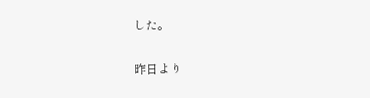した。

昨日より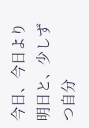今日、今日より明日と、少しずつ自分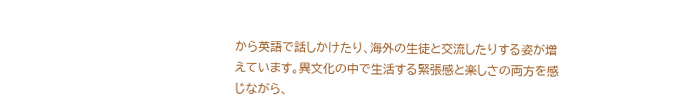から英語で話しかけたり、海外の生徒と交流したりする姿が増えています。異文化の中で生活する緊張感と楽しさの両方を感じながら、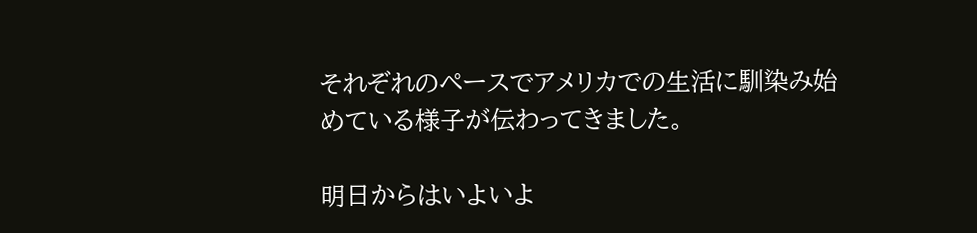それぞれのペースでアメリカでの生活に馴染み始めている様子が伝わってきました。

明日からはいよいよ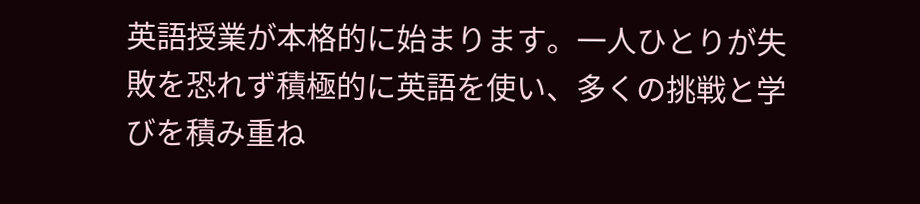英語授業が本格的に始まります。一人ひとりが失敗を恐れず積極的に英語を使い、多くの挑戦と学びを積み重ね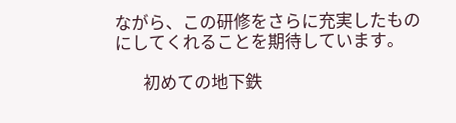ながら、この研修をさらに充実したものにしてくれることを期待しています。

       初めての地下鉄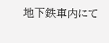地下鉄車内にて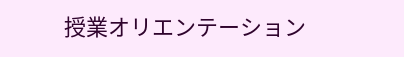授業オリエンテーション